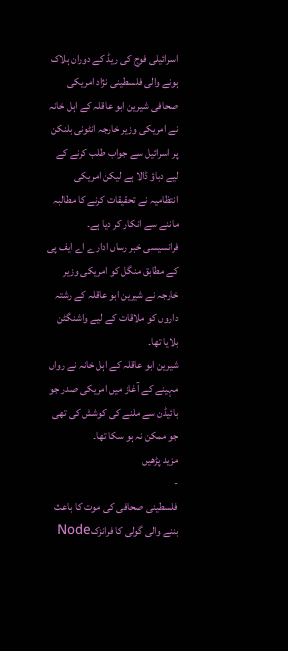اسرائیلی فوج کی ریڈ کے دوران ہلاک ہونے والی فلسطینی نژاد امریکی صحافی شیرین ابو عاقلہ کے اہل خانہ نے امریکی وزیر خارجہ انٹونی بلنکن پر اسرائیل سے جواب طلب کرنے کے لیے دباؤ ڈالا ہے لیکن امریکی انتظامیہ نے تحقیقات کرنے کا مطالبہ ماننے سے انکار کر دیا ہے۔
فرانسیسی خبر رساں ادارے اے ایف پی کے مطابق منگل کو امریکی وزیر خارجہ نے شیرین ابو عاقلہ کے رشتہ داروں کو ملاقات کے لیے واشنگٹن بلایا تھا۔
شیرین ابو عاقلہ کے اہل خانہ نے رواں مہینے کے آغاز میں امریکی صدر جو بائیڈن سے ملنے کی کوشش کی تھی جو ممکن نہ ہو سکا تھا۔
مزید پڑھیں
-
فلسطینی صحافی کی موت کا باعث بننے والی گولی کا فرانزکNode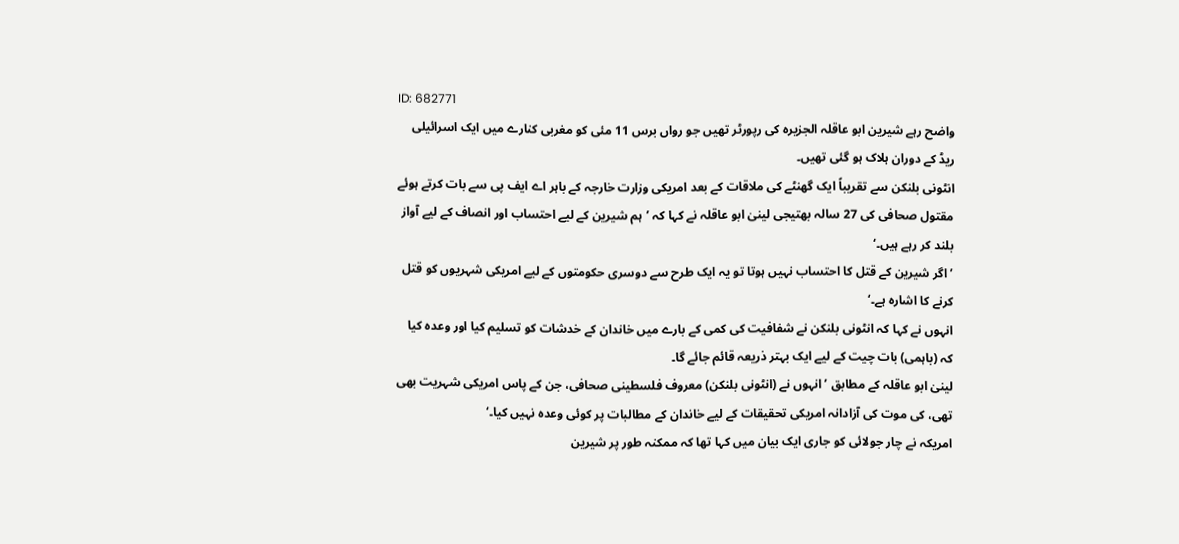ID: 682771
واضح رہے شیرین ابو عاقلہ الجزیرہ کی رپورٹر تھیں جو رواں برس 11 مئی کو مغربی کنارے میں ایک اسرائیلی ریڈ کے دوران ہلاک ہو گئی تھیں۔
انٹونی بلنکن سے تقریباً ایک گھنٹے کی ملاقات کے بعد امریکی وزارت خارجہ کے باہر اے ایف پی سے بات کرتے ہوئے مقتول صحافی کی 27 سالہ بھتیجی لینیٰ ابو عاقلہ نے کہا کہ ’ہم شیرین کے لیے احتساب اور انصاف کے لیے آواز بلند کر رہے ہیں۔‘
’اگر شیرین کے قتل کا احتساب نہیں ہوتا تو یہ ایک طرح سے دوسری حکومتوں کے لیے امریکی شہریوں کو قتل کرنے کا اشارہ ہے۔‘
انہوں نے کہا کہ انٹونی بلنکن نے شفافیت کی کمی کے بارے میں خاندان کے خدشات کو تسلیم کیا اور وعدہ کیا کہ (باہمی) بات چیت کے لیے ایک بہتر ذریعہ قائم جائے گا۔
لینیٰ ابو عاقلہ کے مطابق ’انہوں نے (انٹونی بلنکن) معروف فلسطینی صحافی، جن کے پاس امریکی شہریت بھی تھی، کی موت کی آزادانہ امریکی تحقیقات کے لیے خاندان کے مطالبات پر کوئی وعدہ نہیں کیا۔‘
امریکہ نے چار جولائی کو جاری ایک بیان میں کہا تھا کہ ممکنہ طور پر شیرین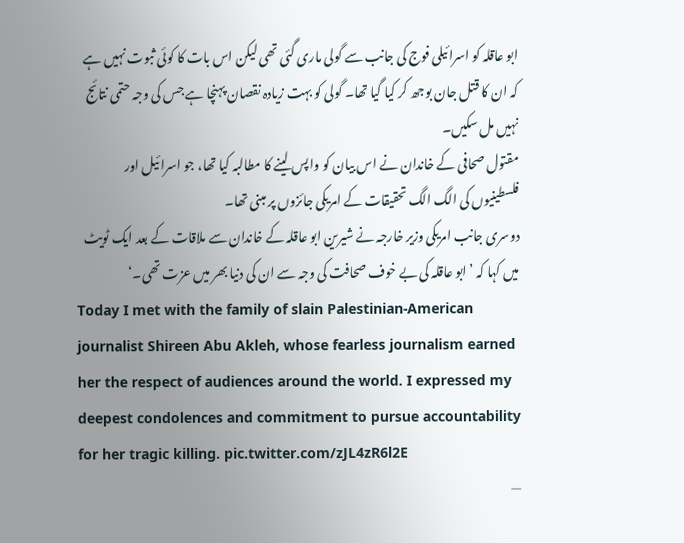ابو عاقلہ کو اسرائیلی فوج کی جانب سے گولی ماری گئی تھی لیکن اس بات کا کوئی ثبوت نہیں ہے کہ ان کا قتل جان بوجھ کر کیا گیا تھا۔ گولی کو بہت زیادہ نقصان پہنچا ہے جس کی وجہ حتمی نتائج نہیں مل سکیں۔
مقتول صحافی کے خاندان نے اس بیان کو واپس لینے کا مطالبہ کیا تھا، جو اسرائیل اور فلسطینیوں کی الگ الگ تحقیقات کے امریکی جائزوں پر مبنی تھا۔
دوسری جانب امریکی وزیر خارجہ نے شیرین ابو عاقلہ کے خاندان سے ملاقات کے بعد ایک ٹویٹ میں کہا کہ ’ابو عاقلہ کی بے خوف صحافت کی وجہ سے ان کی دنیا بھر میں عزت تھی۔‘
Today I met with the family of slain Palestinian-American journalist Shireen Abu Akleh, whose fearless journalism earned her the respect of audiences around the world. I expressed my deepest condolences and commitment to pursue accountability for her tragic killing. pic.twitter.com/zJL4zR6l2E
—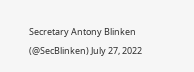Secretary Antony Blinken (@SecBlinken) July 27, 2022